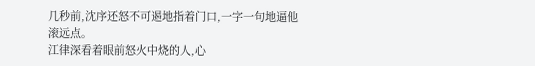几秒前,沈序还怒不可遏地指着门口,一字一句地逼他滚远点。
江律深看着眼前怒火中烧的人,心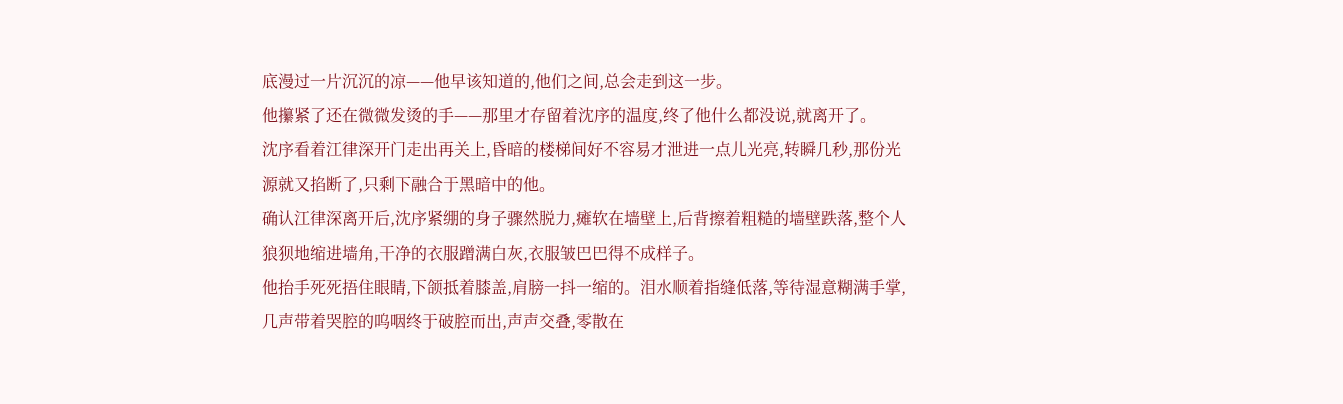底漫过一片沉沉的凉——他早该知道的,他们之间,总会走到这一步。
他攥紧了还在微微发烫的手——那里才存留着沈序的温度,终了他什么都没说,就离开了。
沈序看着江律深开门走出再关上,昏暗的楼梯间好不容易才泄进一点儿光亮,转瞬几秒,那份光源就又掐断了,只剩下融合于黑暗中的他。
确认江律深离开后,沈序紧绷的身子骤然脱力,瘫软在墙壁上,后背擦着粗糙的墙壁跌落,整个人狼狈地缩进墙角,干净的衣服蹭满白灰,衣服皱巴巴得不成样子。
他抬手死死捂住眼睛,下颌抵着膝盖,肩膀一抖一缩的。泪水顺着指缝低落,等待湿意糊满手掌,几声带着哭腔的呜咽终于破腔而出,声声交叠,零散在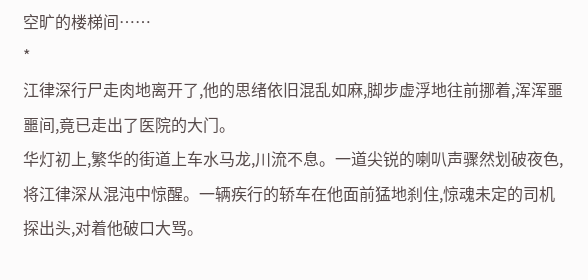空旷的楼梯间……
*
江律深行尸走肉地离开了,他的思绪依旧混乱如麻,脚步虚浮地往前挪着,浑浑噩噩间,竟已走出了医院的大门。
华灯初上,繁华的街道上车水马龙,川流不息。一道尖锐的喇叭声骤然划破夜色,将江律深从混沌中惊醒。一辆疾行的轿车在他面前猛地刹住,惊魂未定的司机探出头,对着他破口大骂。